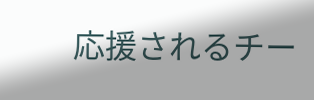応援されるチー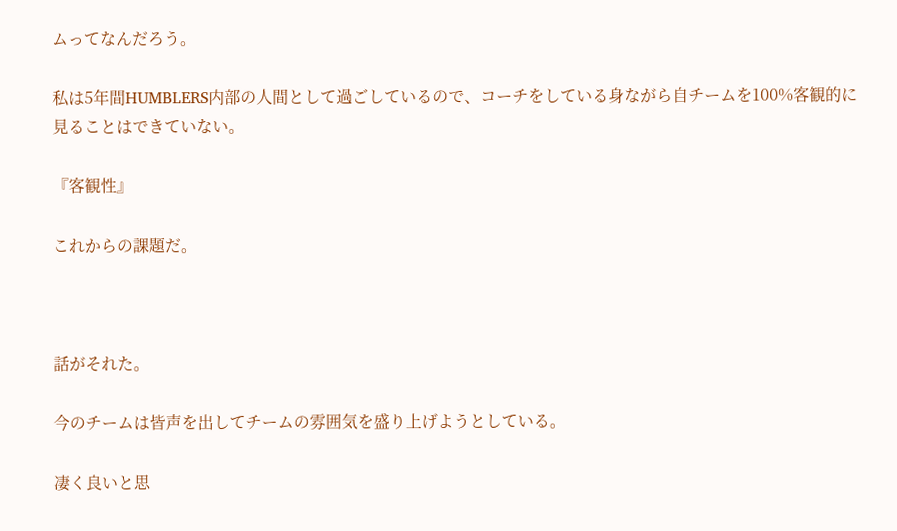ムってなんだろう。

私は5年間HUMBLERS内部の人間として過ごしているので、コーチをしている身ながら自チームを100%客観的に見ることはできていない。

『客観性』

これからの課題だ。



話がそれた。

今のチームは皆声を出してチームの雰囲気を盛り上げようとしている。

凄く良いと思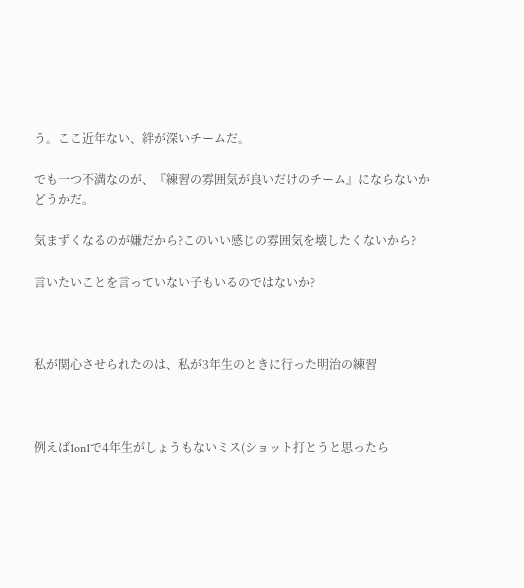う。ここ近年ない、絆が深いチームだ。

でも一つ不満なのが、『練習の雰囲気が良いだけのチーム』にならないかどうかだ。

気まずくなるのが嫌だから?このいい感じの雰囲気を壊したくないから?

言いたいことを言っていない子もいるのではないか?



私が関心させられたのは、私が3年生のときに行った明治の練習



例えば1on1で4年生がしょうもないミス(ショット打とうと思ったら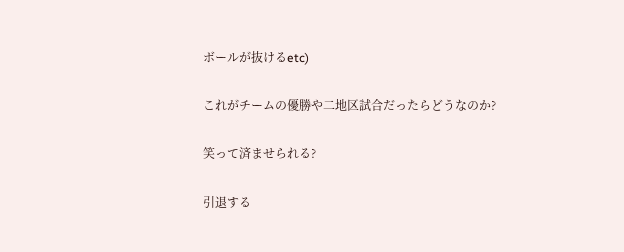ボールが抜けるetc)

これがチームの優勝や二地区試合だったらどうなのか?

笑って済ませられる?

引退する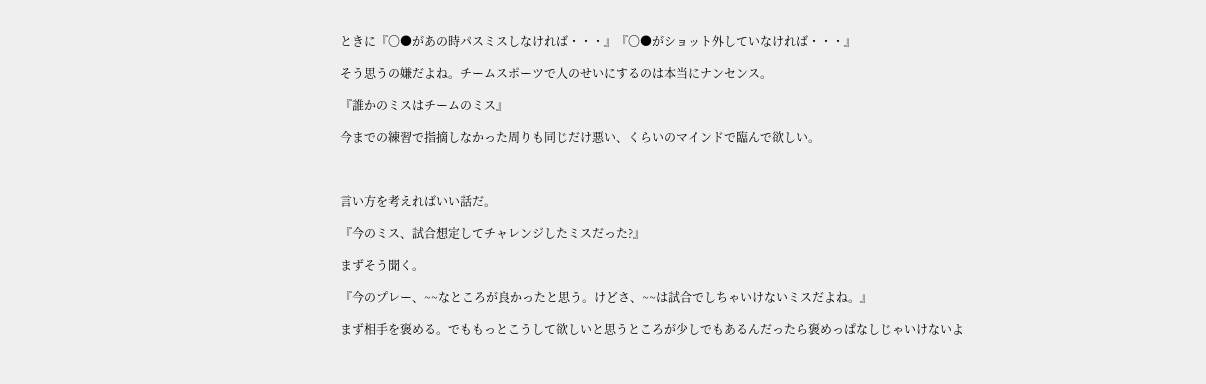ときに『〇●があの時パスミスしなければ・・・』『〇●がショット外していなければ・・・』

そう思うの嫌だよね。チームスポーツで人のせいにするのは本当にナンセンス。

『誰かのミスはチームのミス』

今までの練習で指摘しなかった周りも同じだけ悪い、くらいのマインドで臨んで欲しい。



言い方を考えればいい話だ。

『今のミス、試合想定してチャレンジしたミスだった?』

まずそう聞く。

『今のプレー、~~なところが良かったと思う。けどさ、~~は試合でしちゃいけないミスだよね。』

まず相手を褒める。でももっとこうして欲しいと思うところが少しでもあるんだったら褒めっぱなしじゃいけないよ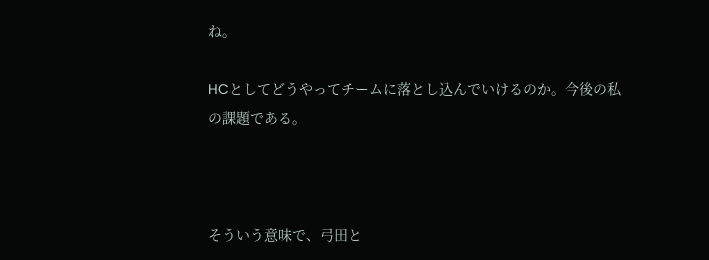ね。

HCとしてどうやってチームに落とし込んでいけるのか。今後の私の課題である。



そういう意味で、弓田と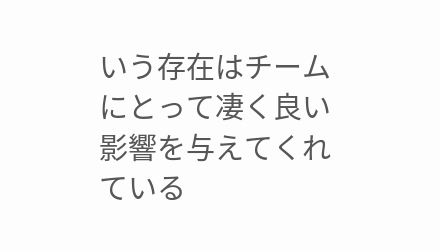いう存在はチームにとって凄く良い影響を与えてくれている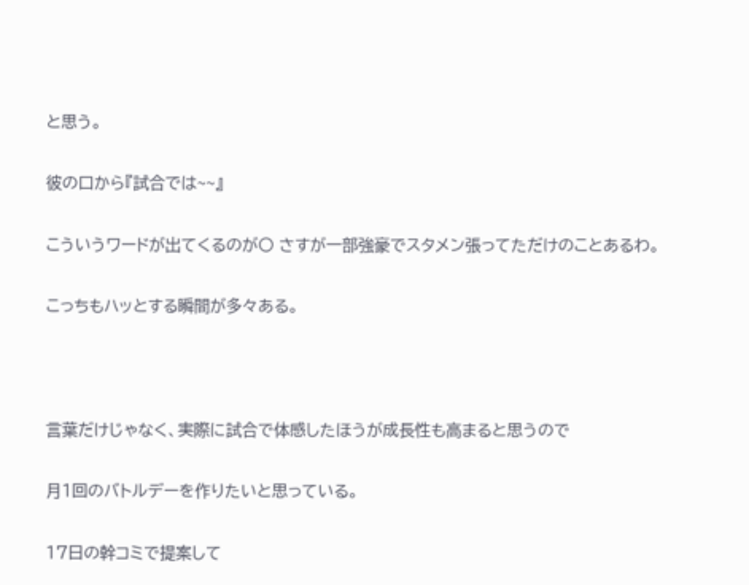と思う。

彼の口から『試合では~~』

こういうワードが出てくるのが〇 さすが一部強豪でスタメン張ってただけのことあるわ。

こっちもハッとする瞬間が多々ある。



言葉だけじゃなく、実際に試合で体感したほうが成長性も高まると思うので

月1回のバトルデーを作りたいと思っている。

17日の幹コミで提案して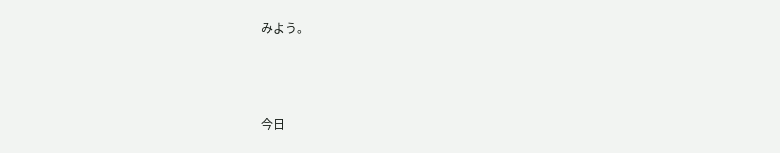みよう。





今日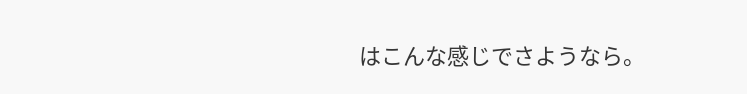はこんな感じでさようなら。